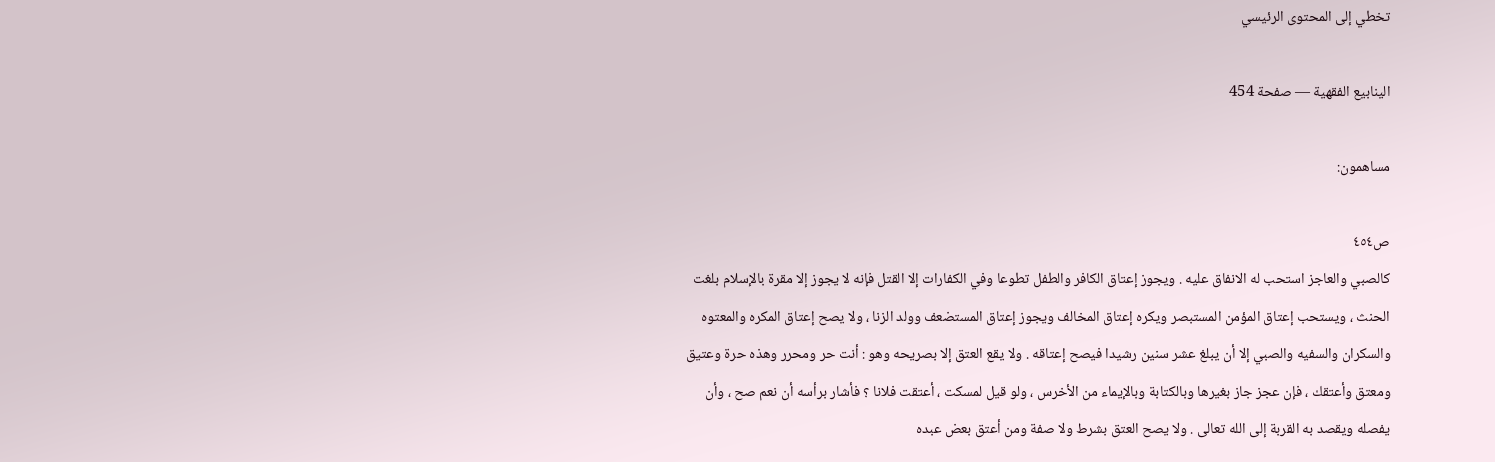تخطي إلى المحتوى الرئيسي

الينابيع الفقهية — صفحة 454

مساهمون:

ص٤٥٤
كالصبي والعاجز استحب له الانفاق عليه . ويجوز إعتاق الكافر والطفل تطوعا وفي الكفارات إلا القتل فإنه لا يجوز إلا مقرة بالإسلام بلغت الحنث ، ويستحب إعتاق المؤمن المستبصر ويكره إعتاق المخالف ويجوز إعتاق المستضعف وولد الزنا ، ولا يصح إعتاق المكره والمعتوه والسكران والسفيه والصبي إلا أن يبلغ عشر سنين رشيدا فيصح إعتاقه . ولا يقع العتق إلا بصريحه وهو : أنت حر ومحرر وهذه حرة وعتيق ومعتق وأعتقك ، فإن عجز جاز بغيرها وبالكتابة وبالإيماء من الأخرس ، ولو قيل لمسكت ، أعتقت فلانا ؟ فأشار برأسه أن نعم صح ، وأن يفصله ويقصد به القربة إلى الله تعالى . ولا يصح العتق بشرط ولا صفة ومن أعتق بعض عبده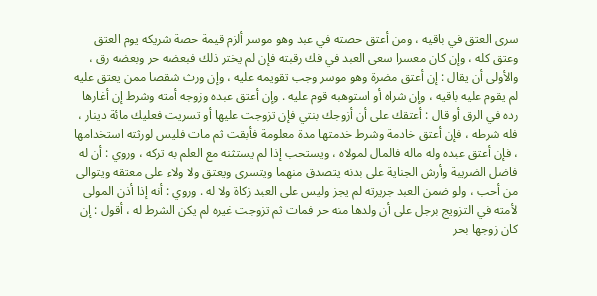سرى العتق في باقيه ، ومن أعتق حصته في عبد وهو موسر ألزم قيمة حصة شريكه يوم العتق وعتق كله ، وإن كان معسرا سعى العبد في فك رقبته فإن لم يختر ذلك فبعضه حر وبعضه رق ، والأولى أن يقال : إن أعتق مضرة وهو موسر وجب تقويمه عليه ، وإن ورث شقصا ممن يعتق عليه لم يقوم عليه باقيه ، وإن شراه أو استوهبه قوم عليه . وإن أعتق عبده وزوجه أمته وشرط إن أغارها رده في الرق أو قال : أعتقك على أن أزوجك بنتي فإن تزوجت عليها أو تسريت فعليك مائة دينار ، فله شرطه ، فإن أعتق خادمة وشرط خدمتها مدة معلومة فأبقت ثم مات فليس لورثته استخدامها ، فإن أعتق عبده وله ماله فالمال لمولاه ، ويستحب إذا لم يستثنه مع العلم به تركه ، وروي : أن له فاضل الضريبة وأرش الجناية على بدنه يتصدق منهما ويتسرى ويعتق ولا ولاء على معتقه ويتوالى من أحب ، ولو ضمن العبد جريرته لم يجز وليس على العبد زكاة ولا له . وروي : أنه إذا أذن المولى لأمته في التزويج برجل على أن ولدها منه حر فمات ثم تزوجت غيره لم يكن الشرط له ، أقول : إن كان زوجها بحر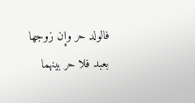فالولد حر وإن زوجها بعبد فلا حر بينهما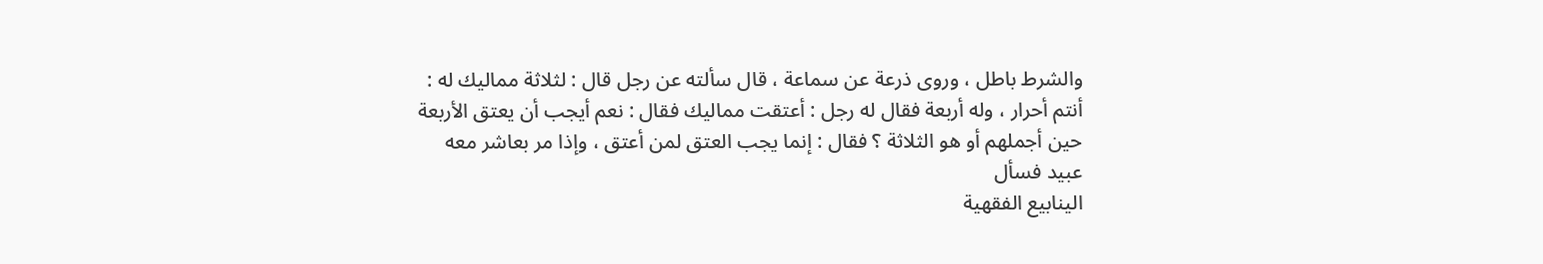والشرط باطل ، وروى ذرعة عن سماعة ، قال سألته عن رجل قال : لثلاثة مماليك له : أنتم أحرار ، وله أربعة فقال له رجل : أعتقت مماليك فقال : نعم أيجب أن يعتق الأربعة حين أجملهم أو هو الثلاثة ؟ فقال : إنما يجب العتق لمن أعتق ، وإذا مر بعاشر معه عبيد فسأل
الينابيع الفقهية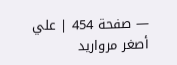— صفحة 454 | علي أصغر مرواريد